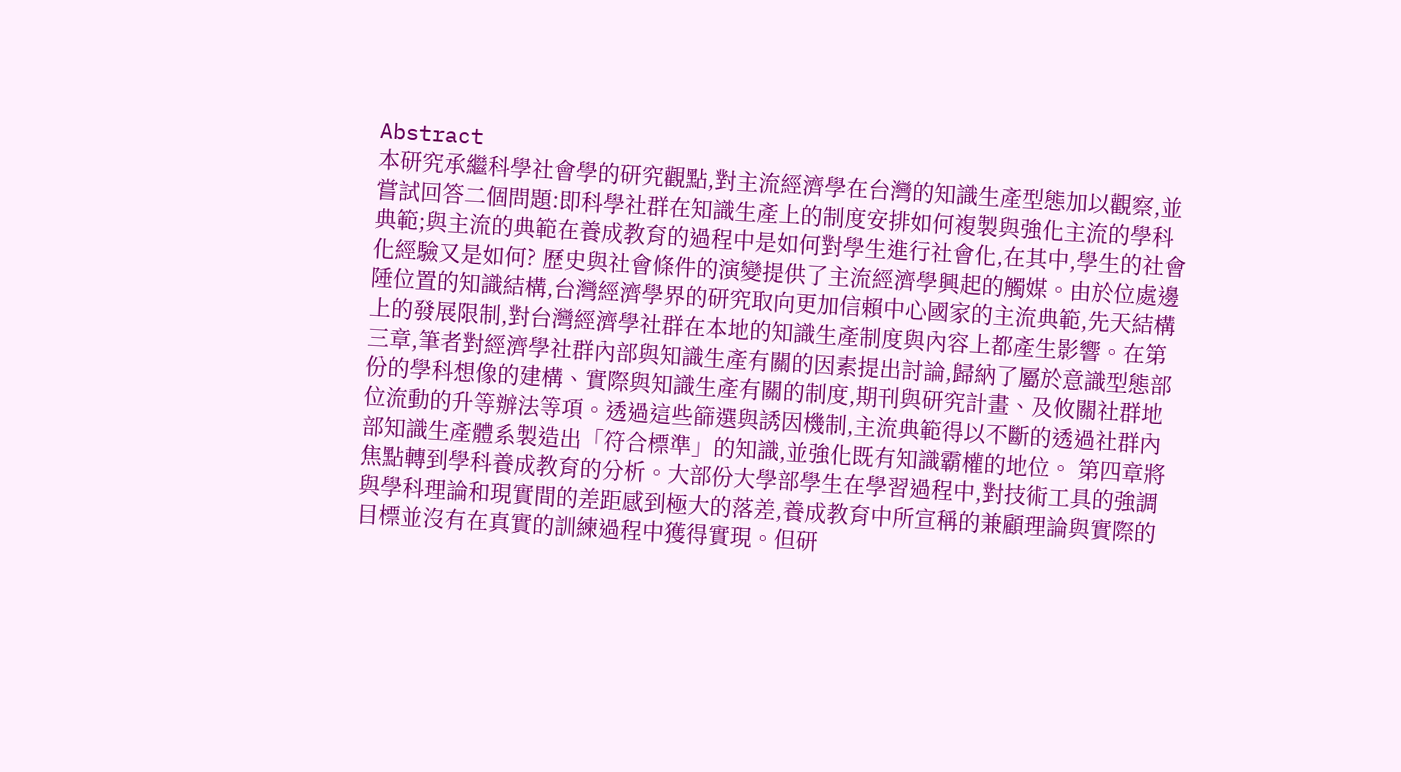Abstract
本研究承繼科學社會學的研究觀點,對主流經濟學在台灣的知識生產型態加以觀察,並嘗試回答二個問題:即科學社群在知識生產上的制度安排如何複製與強化主流的學科典範;與主流的典範在養成教育的過程中是如何對學生進行社會化,在其中,學生的社會化經驗又是如何? 歷史與社會條件的演變提供了主流經濟學興起的觸媒。由於位處邊陲位置的知識結構,台灣經濟學界的研究取向更加信賴中心國家的主流典範,先天結構上的發展限制,對台灣經濟學社群在本地的知識生產制度與內容上都產生影響。在第三章,筆者對經濟學社群內部與知識生產有關的因素提出討論,歸納了屬於意識型態部份的學科想像的建構、實際與知識生產有關的制度,期刊與研究計畫、及攸關社群地位流動的升等辦法等項。透過這些篩選與誘因機制,主流典範得以不斷的透過社群內部知識生產體系製造出「符合標準」的知識,並強化既有知識霸權的地位。 第四章將焦點轉到學科養成教育的分析。大部份大學部學生在學習過程中,對技術工具的強調與學科理論和現實間的差距感到極大的落差,養成教育中所宣稱的兼顧理論與實際的目標並沒有在真實的訓練過程中獲得實現。但研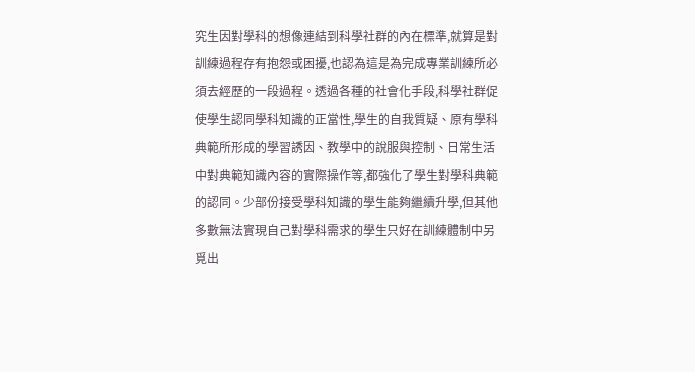究生因對學科的想像連結到科學社群的內在標準,就算是對訓練過程存有抱怨或困擾,也認為這是為完成專業訓練所必須去經歷的一段過程。透過各種的社會化手段,科學社群促使學生認同學科知識的正當性,學生的自我質疑、原有學科典範所形成的學習誘因、教學中的說服與控制、日常生活中對典範知識內容的實際操作等,都強化了學生對學科典範的認同。少部份接受學科知識的學生能夠繼續升學,但其他多數無法實現自己對學科需求的學生只好在訓練體制中另覓出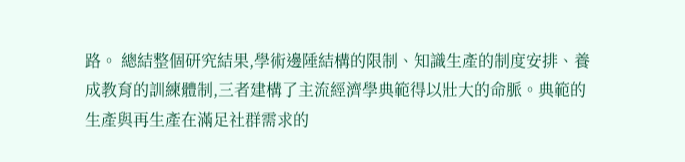路。 總結整個研究結果,學術邊陲結構的限制、知識生產的制度安排、養成教育的訓練體制,三者建構了主流經濟學典範得以壯大的命脈。典範的生產與再生產在滿足社群需求的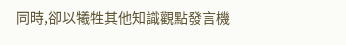同時,卻以犧牲其他知識觀點發言機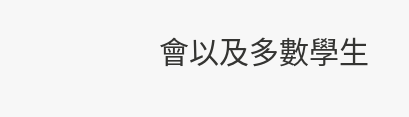會以及多數學生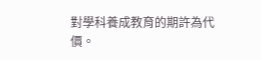對學科養成教育的期許為代價。